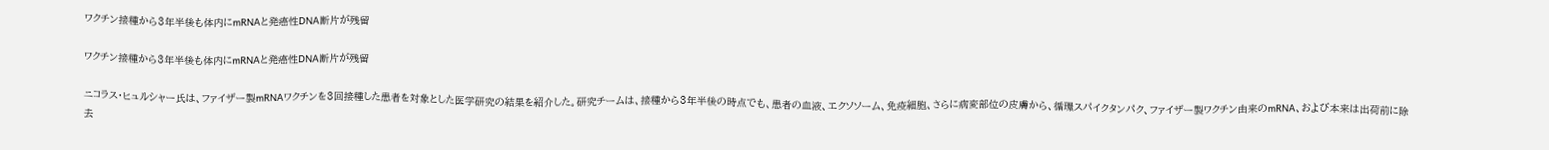ワクチン接種から3年半後も体内にmRNAと発癌性DNA断片が残留

ワクチン接種から3年半後も体内にmRNAと発癌性DNA断片が残留

ニコラス・ヒュルシャー氏は、ファイザー製mRNAワクチンを3回接種した患者を対象とした医学研究の結果を紹介した。研究チームは、接種から3年半後の時点でも、患者の血液、エクソソーム、免疫細胞、さらに病変部位の皮膚から、循環スパイクタンパク、ファイザー製ワクチン由来のmRNA、および本来は出荷前に除去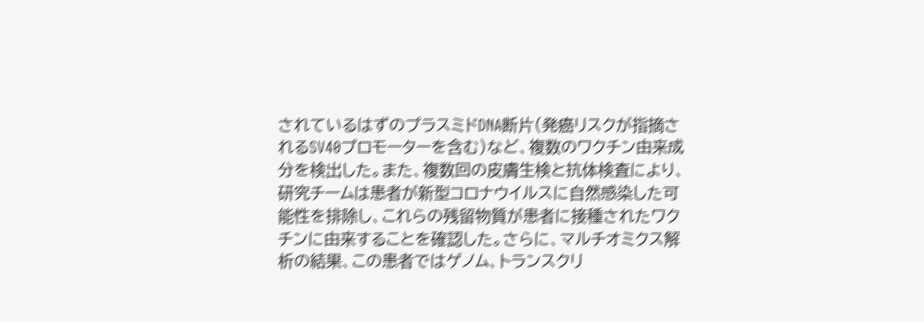されているはずのプラスミドDNA断片(発癌リスクが指摘されるSV40プロモーターを含む)など、複数のワクチン由来成分を検出した。また、複数回の皮膚生検と抗体検査により、研究チームは患者が新型コロナウイルスに自然感染した可能性を排除し、これらの残留物質が患者に接種されたワクチンに由来することを確認した。さらに、マルチオミクス解析の結果、この患者ではゲノム、トランスクリ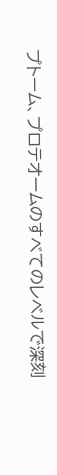プトーム、プロテオームのすべてのレベルで深刻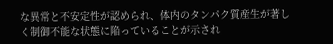な異常と不安定性が認められ、体内のタンパク質産生が著しく制御不能な状態に陥っていることが示され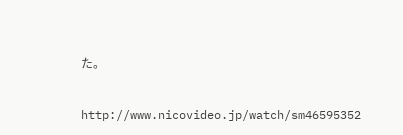た。

http://www.nicovideo.jp/watch/sm46595352